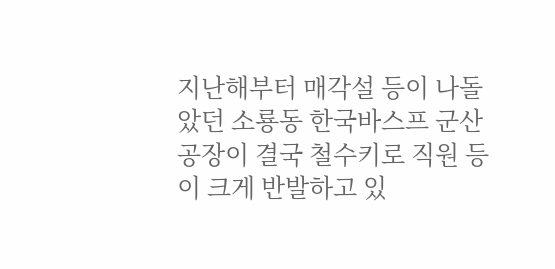지난해부터 매각설 등이 나돌았던 소룡동 한국바스프 군산공장이 결국 철수키로 직원 등이 크게 반발하고 있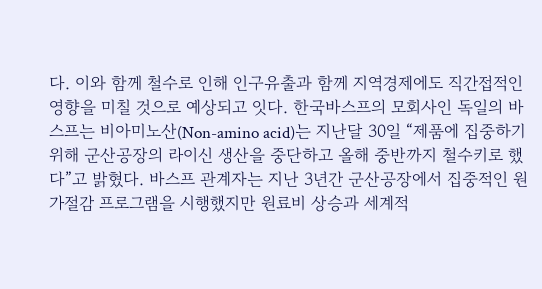다. 이와 함께 철수로 인해 인구유출과 함께 지역경제에도 직간접적인 영향을 미칠 것으로 예상되고 잇다. 한국바스프의 모회사인 독일의 바스프는 비아미노산(Non-amino acid)는 지난달 30일 “제품에 집중하기 위해 군산공장의 라이신 생산을 중단하고 올해 중반까지 철수키로 했다”고 밝혔다. 바스프 관계자는 지난 3년간 군산공장에서 집중적인 원가절감 프로그램을 시행했지만 원료비 상승과 세계적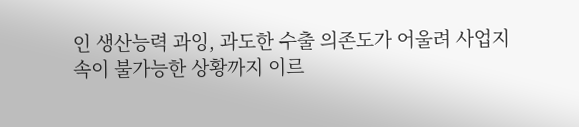인 생산능력 과잉, 과도한 수출 의존도가 어울려 사업지속이 불가능한 상황까지 이르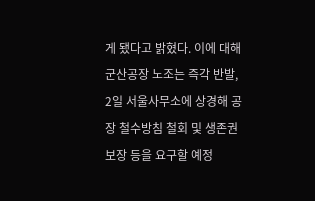게 됐다고 밝혔다. 이에 대해 군산공장 노조는 즉각 반발, 2일 서울사무소에 상경해 공장 철수방침 철회 및 생존권 보장 등을 요구할 예정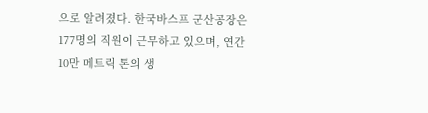으로 알려졌다. 한국바스프 군산공장은 177명의 직원이 근무하고 있으며, 연간 10만 메트릭 톤의 생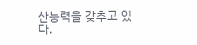산능력을 갖추고 있다.